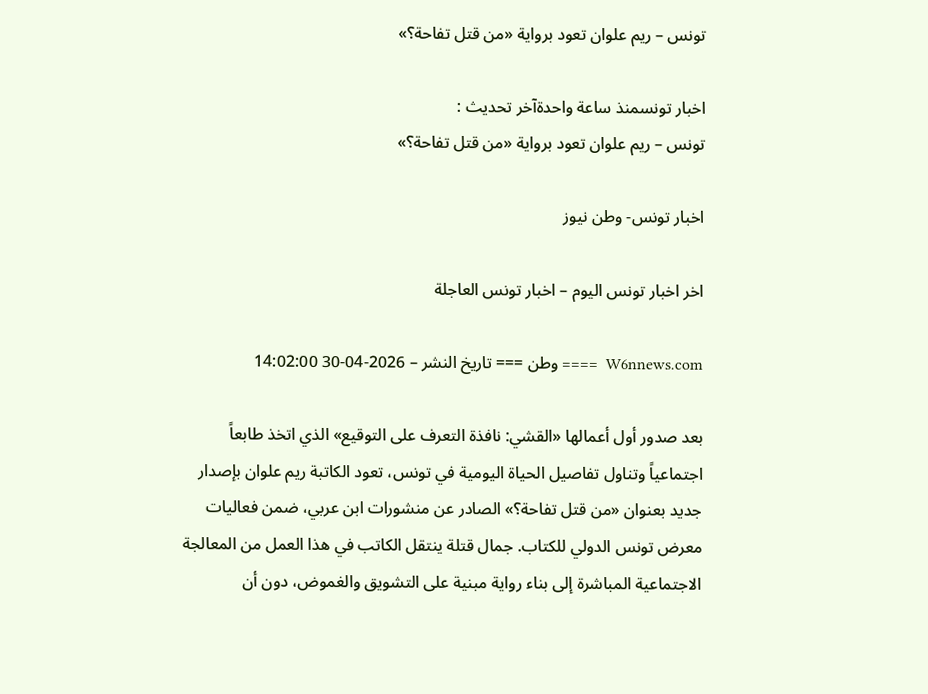تونس – ريم علوان تعود برواية «من قتل تفاحة؟»

اخبار تونسمنذ ساعة واحدةآخر تحديث :
تونس – ريم علوان تعود برواية «من قتل تفاحة؟»

اخبار تونس- وطن نيوز

اخر اخبار تونس اليوم – اخبار تونس العاجلة

W6nnews.com  ==== وطن === تاريخ النشر – 2026-04-30 14:02:00

بعد صدور أول أعمالها «القشي: نافذة التعرف على التوقيع» الذي اتخذ طابعاً اجتماعياً وتناول تفاصيل الحياة اليومية في تونس، تعود الكاتبة ريم علوان بإصدار جديد بعنوان «من قتل تفاحة؟» الصادر عن منشورات ابن عربي، ضمن فعاليات معرض تونس الدولي للكتاب. جمال قتلة ينتقل الكاتب في هذا العمل من المعالجة الاجتماعية المباشرة إلى بناء رواية مبنية على التشويق والغموض، دون أن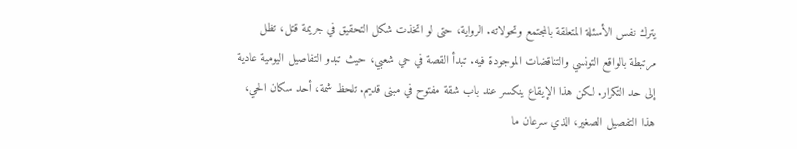يترك نفس الأسئلة المتعلقة بالمجتمع وتحولاته. الرواية، حتى لو اتخذت شكل التحقيق في جريمة قتل، تظل مرتبطة بالواقع التونسي والتناقضات الموجودة فيه. تبدأ القصة في حي شعبي، حيث تبدو التفاصيل اليومية عادية إلى حد التكرار. لكن هذا الإيقاع ينكسر عند باب شقة مفتوح في مبنى قديم. تلحظ شمة، أحد سكان الحي، هذا التفصيل الصغير، الذي سرعان ما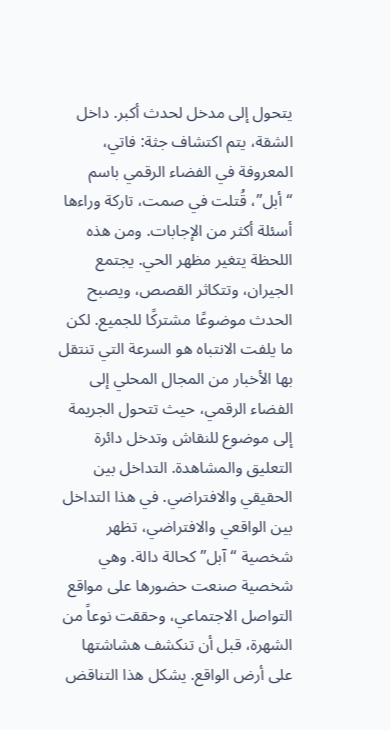يتحول إلى مدخل لحدث أكبر. داخل الشقة، يتم اكتشاف جثة: فاتي، المعروفة في الفضاء الرقمي باسم “أبل”، قُتلت في صمت، تاركة وراءها أسئلة أكثر من الإجابات. ومن هذه اللحظة يتغير مظهر الحي. يجتمع الجيران، وتتكاثر القصص، ويصبح الحدث موضوعًا مشتركًا للجميع. لكن ما يلفت الانتباه هو السرعة التي تنتقل بها الأخبار من المجال المحلي إلى الفضاء الرقمي، حيث تتحول الجريمة إلى موضوع للنقاش وتدخل دائرة التعليق والمشاهدة. التداخل بين الحقيقي والافتراضي. في هذا التداخل بين الواقعي والافتراضي، تظهر شخصية “آبل” كحالة دالة. وهي شخصية صنعت حضورها على مواقع التواصل الاجتماعي، وحققت نوعاً من الشهرة، قبل أن تنكشف هشاشتها على أرض الواقع. يشكل هذا التناقض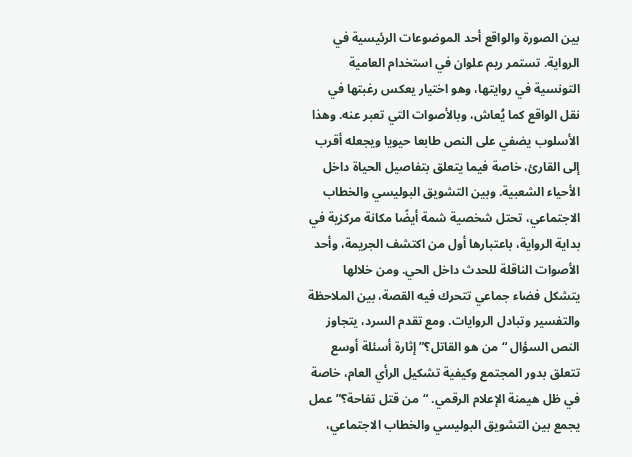بين الصورة والواقع أحد الموضوعات الرئيسية في الرواية. تستمر ريم علوان في استخدام العامية التونسية في روايتها، وهو اختيار يعكس رغبتها في نقل الواقع كما يُعاش، وبالأصوات التي تعبر عنه. وهذا الأسلوب يضفي على النص طابعا حيويا ويجعله أقرب إلى القارئ، خاصة فيما يتعلق بتفاصيل الحياة داخل الأحياء الشعبية. وبين التشويق البوليسي والخطاب الاجتماعي، تحتل شخصية شمة أيضًا مكانة مركزية في بداية الرواية، باعتبارها أول من اكتشف الجريمة، وأحد الأصوات الناقلة للحدث داخل الحي. ومن خلالها يتشكل فضاء جماعي تتحرك فيه القصة، بين الملاحظة والتفسير وتبادل الروايات. ومع تقدم السرد، يتجاوز النص السؤال “من هو القاتل؟” إثارة أسئلة أوسع تتعلق بدور المجتمع وكيفية تشكيل الرأي العام، خاصة في ظل هيمنة الإعلام الرقمي. “من قتل تفاحة؟” عمل يجمع بين التشويق البوليسي والخطاب الاجتماعي،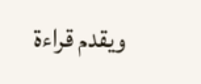ويقدم قراءة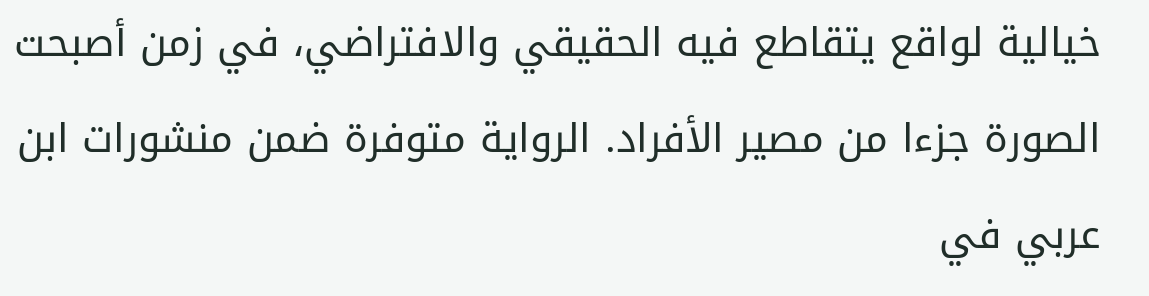خيالية لواقع يتقاطع فيه الحقيقي والافتراضي، في زمن أصبحت الصورة جزءا من مصير الأفراد. الرواية متوفرة ضمن منشورات ابن عربي في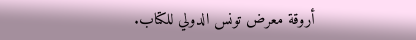أروقة معرض تونس الدولي للكتاب.